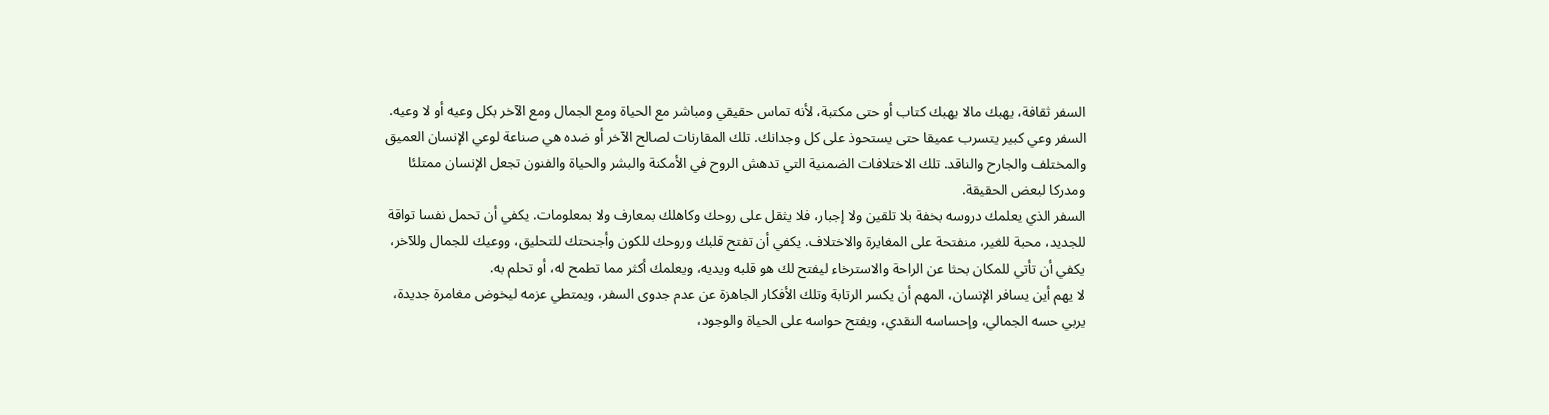السفر ثقافة، يهبك مالا يهبك كتاب أو حتى مكتبة، لأنه تماس حقيقي ومباشر مع الحياة ومع الجمال ومع الآخر بكل وعيه أو لا وعيه. السفر وعي كبير يتسرب عميقا حتى يستحوذ على كل وجدانك. تلك المقارنات لصالح الآخر أو ضده هي صناعة لوعي الإنسان العميق والمختلف والجارح والناقد. تلك الاختلافات الضمنية التي تدهش الروح في الأمكنة والبشر والحياة والفنون تجعل الإنسان ممتلئا ومدركا لبعض الحقيقة.
السفر الذي يعلمك دروسه بخفة بلا تلقين ولا إجبار، فلا يثقل على روحك وكاهلك بمعارف ولا بمعلومات. يكفي أن تحمل نفسا تواقة للجديد، محبة للغير، منفتحة على المغايرة والاختلاف. يكفي أن تفتح قلبك وروحك للكون وأجنحتك للتحليق، ووعيك للجمال وللآخر، يكفي أن تأتي للمكان بحثا عن الراحة والاسترخاء ليفتح لك هو قلبه ويديه، ويعلمك أكثر مما تطمح له، أو تحلم به.
لا يهم أين يسافر الإنسان، المهم أن يكسر الرتابة وتلك الأفكار الجاهزة عن عدم جدوى السفر، ويمتطي عزمه ليخوض مغامرة جديدة، يربي حسه الجمالي، وإحساسه النقدي، ويفتح حواسه على الحياة والوجود،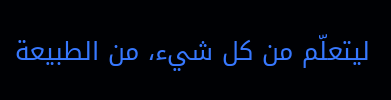ليتعلّم من كل شيء، من الطبيعة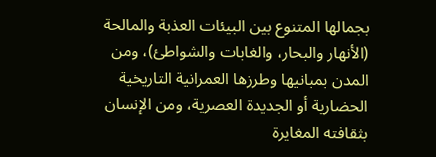بجمالها المتنوع بين البيئات العذبة والمالحة (الأنهار والبحار، والغابات والشواطئ)، ومن المدن بمبانيها وطرزها العمرانية التاريخية الحضارية أو الجديدة العصرية، ومن الإنسان بثقافته المغايرة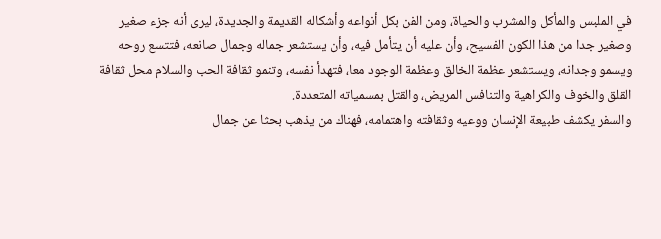في الملبس والمأكل والمشرب والحياة، ومن الفن بكل أنواعه وأشكاله القديمة والجديدة، ليرى أنه جزء صغير وصغير جدا من هذا الكون الفسيح، وأن عليه أن يتأمل فيه، وأن يستشعر جماله وجمال صانعه، فتتسع روحه ويسمو وجدانه، ويستشعر عظمة الخالق وعظمة الوجود معا، فتهدأ نفسه، وتنمو ثقافة الحب والسلام محل ثقافة القلق والخوف والكراهية والتنافس المريض، والقتل بمسمياته المتعددة.
والسفر يكشف طبيعة الإنسان ووعيه وثقافته واهتمامه، فهناك من يذهب بحثا عن جمال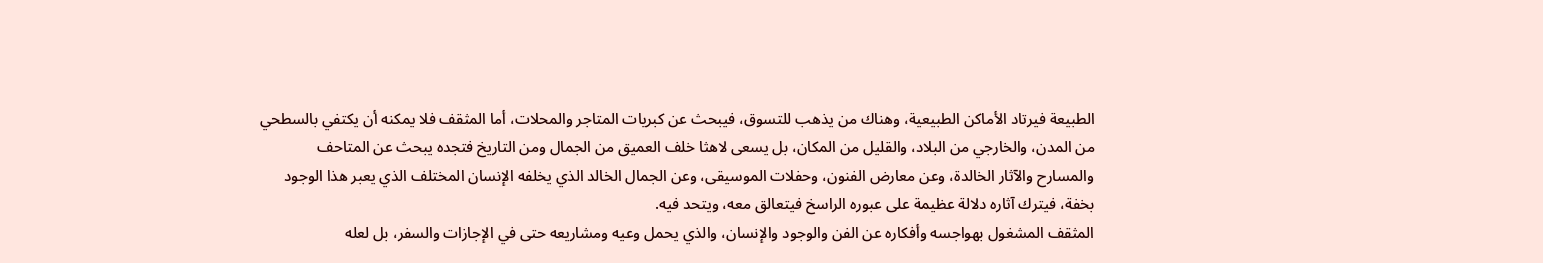الطبيعة فيرتاد الأماكن الطبيعية، وهناك من يذهب للتسوق، فيبحث عن كبريات المتاجر والمحلات، أما المثقف فلا يمكنه أن يكتفي بالسطحي من المدن، والخارجي من البلاد، والقليل من المكان، بل يسعى لاهثا خلف العميق من الجمال ومن التاريخ فتجده يبحث عن المتاحف والمسارح والآثار الخالدة، وعن معارض الفنون، وحفلات الموسيقى، وعن الجمال الخالد الذي يخلفه الإنسان المختلف الذي يعبر هذا الوجود بخفة، فيترك آثاره دلالة عظيمة على عبوره الراسخ فيتعالق معه، ويتحد فيه.
المثقف المشغول بهواجسه وأفكاره عن الفن والوجود والإنسان، والذي يحمل وعيه ومشاريعه حتى في الإجازات والسفر، بل لعله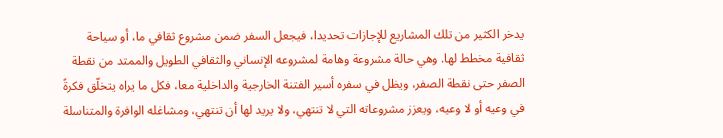يدخر الكثير من تلك المشاريع للإجازات تحديدا، فيجعل السفر ضمن مشروع ثقافي ما، أو سياحة ثقافية مخطط لها. وهي حالة مشروعة وهامة لمشروعه الإنساني والثقافي الطويل والممتد من نقطة الصفر حتى نقطة الصفر، ويظل في سفره أسير الفتنة الخارجية والداخلية معا، فكل ما يراه يتخلّق فكرةً في وعيه أو لا وعيه، ويعزز مشروعاته التي لا تنتهي، ولا يريد لها أن تنتهي، ومشاغله الوافرة والمتناسلة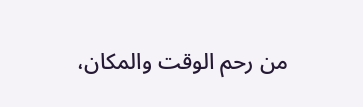من رحم الوقت والمكان،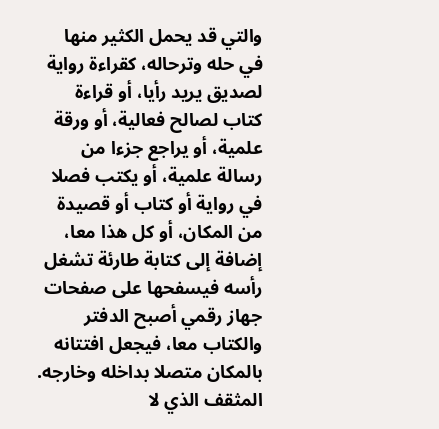والتي قد يحمل الكثير منها في حله وترحاله، كقراءة رواية لصديق يريد رأيا، أو قراءة كتاب لصالح فعالية، أو ورقة علمية، أو يراجع جزءا من رسالة علمية، أو يكتب فصلا في رواية أو كتاب أو قصيدة من المكان، أو كل هذا معا، إضافة إلى كتابة طارئة تشغل رأسه فيسفحها على صفحات جهاز رقمي أصبح الدفتر والكتاب معا، فيجعل افتتانه بالمكان متصلا بداخله وخارجه.
المثقف الذي لا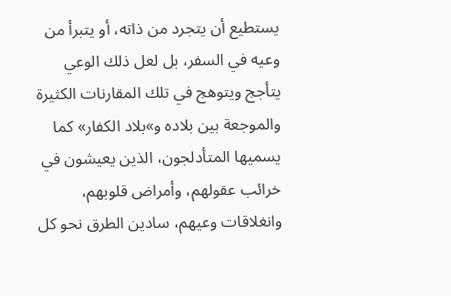يستطيع أن يتجرد من ذاته، أو يتبرأ من وعيه في السفر، بل لعل ذلك الوعي يتأجج ويتوهج في تلك المقارنات الكثيرة والموجعة بين بلاده و»بلاد الكفار» كما يسميها المتأدلجون، الذين يعيشون في خرائب عقولهم، وأمراض قلوبهم، وانغلاقات وعيهم، سادين الطرق نحو كل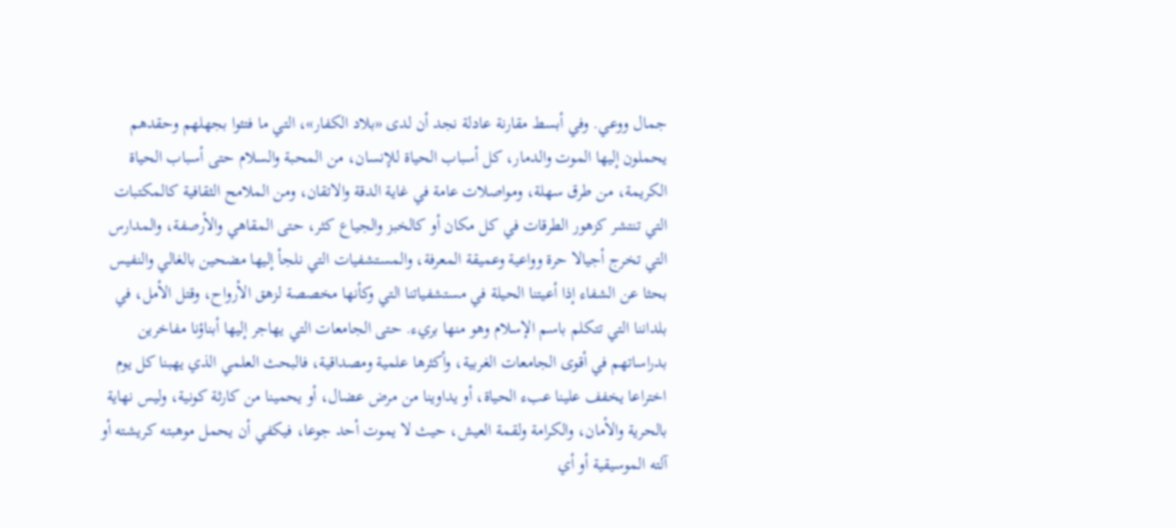جمال ووعي. وفي أبسط مقارنة عادلة نجد أن لدى «بلاد الكفار»، التي ما فتئوا بجهلهم وحقدهم يحملون إليها الموت والدمار، كل أسباب الحياة للإنسان، من المحبة والسلام حتى أسباب الحياة الكريمة، من طرق سهلة، ومواصلات عامة في غاية الدقة والاتقان، ومن الملامح الثقافية كالمكتبات التي تنتشر كزهور الطرقات في كل مكان أو كالخبز والجياع كثر، حتى المقاهي والأرصفة، والمدارس التي تخرج أجيالا حرة وواعية وعميقة المعرفة، والمستشفيات التي نلجأ إليها مضحين بالغالي والنفيس بحثا عن الشفاء إذا أعيتنا الحيلة في مستشفياتنا التي وكأنها مخصصة لزهق الأرواح، وقتل الأمل، في بلداننا التي تتكلم باسم الإسلام وهو منها بريء. حتى الجامعات التي يهاجر إليها أبناؤنا مفاخرين بدراساتهم في أقوى الجامعات الغربية، وأكثرها علمية ومصداقية، فالبحث العلمي الذي يهبنا كل يوم اختراعا يخفف علينا عبء الحياة، أو يداوينا من مرض عضال، أو يحمينا من كارثة كونية، وليس نهاية بالحرية والأمان، والكرامة ولقمة العيش، حيث لا يموت أحد جوعا، فيكفي أن يحمل موهبته كريشته أو آلته الموسيقية أو أي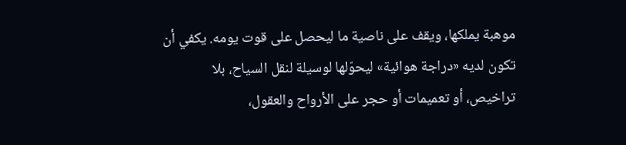موهبة يملكها، ويقف على ناصية ما ليحصل على قوت يومه. يكفي أن تكون لديه «دراجة هوائية» ليحوّلها لوسيلة لنقل السياح، بلا تراخيص، أو تعميمات أو حجر على الأرواح والعقول،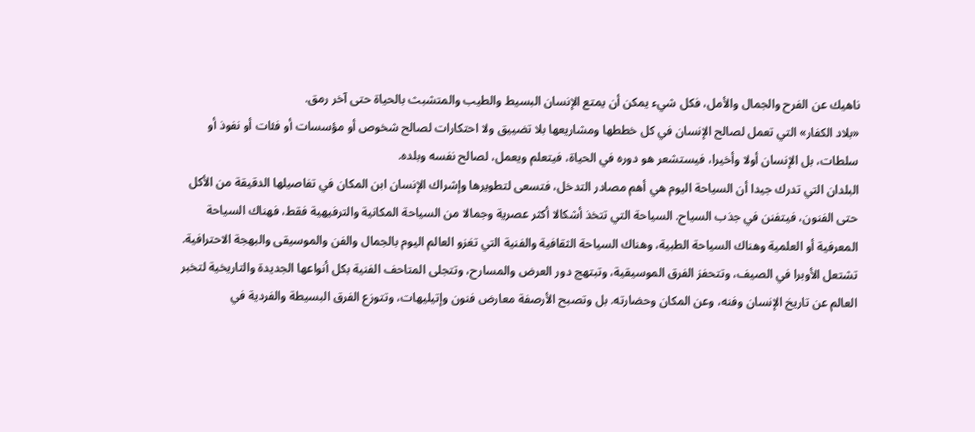ناهيك عن الفرح والجمال والأمل، فكل شيء يمكن أن يمتع الإنسان البسيط والطيب والمتشبث بالحياة حتى آخر رمق.
«بلاد الكفار» التي تعمل لصالح الإنسان في كل خططها ومشاريعها بلا تضييق ولا احتكارات لصالح شخوص أو مؤسسات أو فئات أو نفوذ أو سلطات، بل الإنسان أولا وأخيرا، فيستشعر هو دوره في الحياة، فيتعلم ويعمل، لصالح نفسه وبلده.
البلدان التي تدرك جيدا أن السياحة اليوم هي أهم مصادر التدخل، فتسعى لتطويرها وإشراك الإنسان ابن المكان في تفاصيلها الدقيقة من الأكل حتى الفنون، فيتفنن في جذب السياح. السياحة التي تتخذ أشكالا أكثر عصرية وجمالا من السياحة المكانية والترفيهية فقط، فهناك السياحة المعرفية أو العلمية وهناك السياحة الطبية، وهناك السياحة الثقافية والفنية التي تغزو العالم اليوم بالجمال والفن والموسيقى والبهجة الاحترافية. تشتعل الأوبرا في الصيف، وتتحفز الفرق الموسيقية، وتبتهج دور العرض والمسارح، وتتجلى المتاحف الفنية بكل أنواعها الجديدة والتاريخية لتخبر العالم عن تاريخ الإنسان وفنه، وعن المكان وحضارته. بل وتصبح الأرصفة معارض فنون وإتيليهات، وتتوزع الفرق البسيطة والفردية في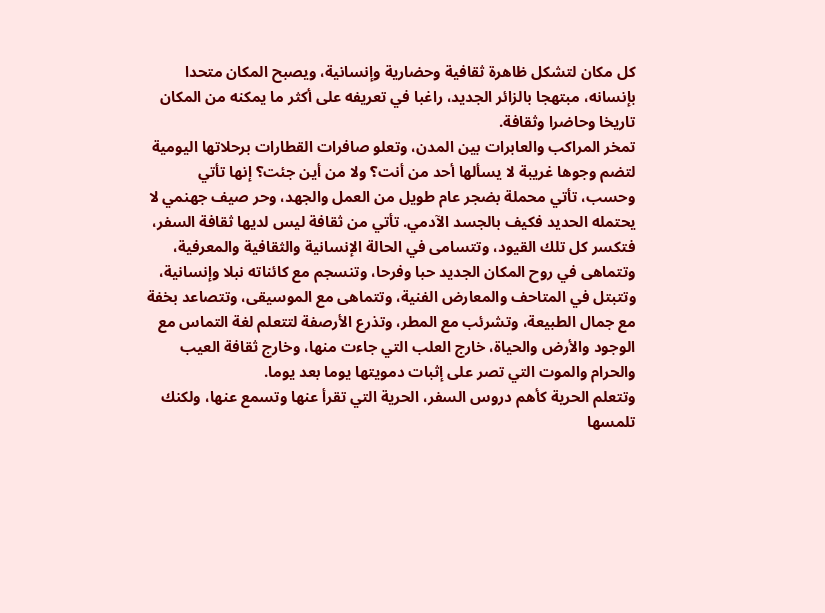كل مكان لتشكل ظاهرة ثقافية وحضارية وإنسانية، ويصبح المكان متحدا بإنسانه، مبتهجا بالزائر الجديد، راغبا في تعريفه على أكثر ما يمكنه من المكان تاريخا وحاضرا وثقافة.
تمخر المراكب والعابرات بين المدن، وتعلو صافرات القطارات برحلاتها اليومية لتضم وجوها غريبة لا يسألها أحد من أنت؟ ولا من أين جئت؟ إنها تأتي وحسب، تأتي محملة بضجر عام طويل من العمل والجهد، وحر صيف جهنمي لا يحتمله الحديد فكيف بالجسد الآدمي. تأتي من ثقافة ليس لديها ثقافة السفر، فتكسر كل تلك القيود، وتتسامى في الحالة الإنسانية والثقافية والمعرفية، وتتماهى في روح المكان الجديد حبا وفرحا، وتنسجم مع كائناته نبلا وإنسانية، وتتبتل في المتاحف والمعارض الفنية، وتتماهى مع الموسيقى، وتتصاعد بخفة مع جمال الطبيعة، وتشرئب مع المطر، وتذرع الأرصفة لتتعلم لغة التماس مع الوجود والأرض والحياة، خارج العلب التي جاءت منها، وخارج ثقافة العيب والحرام والموت التي تصر على إثبات دمويتها يوما بعد يوما.
وتتعلم الحرية كأهم دروس السفر، الحرية التي تقرأ عنها وتسمع عنها، ولكنك تلمسها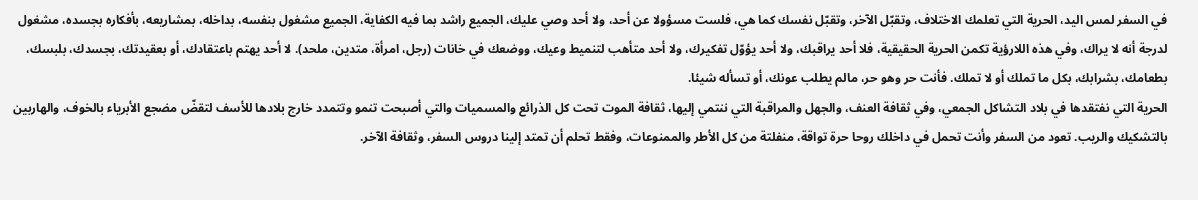في السفر لمس اليد، الحرية التي تعلمك الاختلاف، وتقبّل الآخر، وتقبّل نفسك كما هي، فلست مسؤولا عن أحد، ولا أحد وصي عليك، الجميع راشد بما فيه الكفاية، الجميع مشغول بنفسه، بداخله، بمشاريعه، بأفكاره بجسده، مشغول لدرجة أنه لا يراك، وفي هذه اللارؤية تكمن الحرية الحقيقية، فلا أحد يراقبك، ولا أحد يؤوّل تفكيرك، ولا أحد متأهب لتنميط وعيك، ووضعك في خانات (رجل، امرأة، متدين، ملحد). لا أحد يهتم باعتقادك، أو بعقيدتك، بجسدك، بلبسك، بطعامك، بشرابك، بكل ما تملك أو لا تملك. فأنت حر وهو حر، مالم يطلب عونك، أو تسأله شيئا.
الحرية التي نفتقدها في بلاد التشاكل الجمعي، وفي ثقافة العنف، والجهل والمراقبة التي ننتمي إليها، ثقافة الموت تحت كل الذرائع والمسميات والتي أصبحت تنمو وتتمدد خارج بلادها للأسف لتقضّ مضجع الأبرياء بالخوف، والهاربين بالتشكيك والريب. تعود من السفر وأنت تحمل في داخلك روحا حرة تواقة، منفلتة من كل الأطر والممنوعات، وفقط تحلم أن تمتد إلينا دروس السفر، وثقافة الآخر.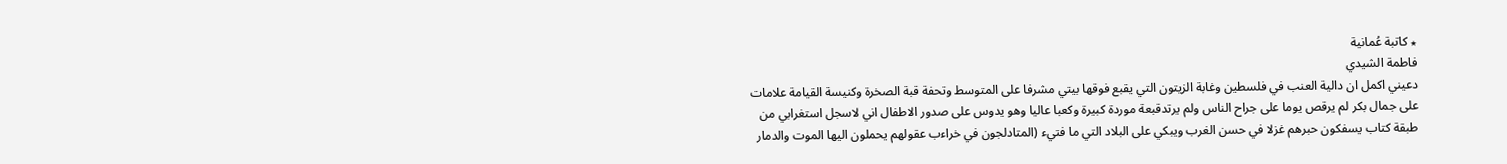٭ كاتبة عُمانية
فاطمة الشيدي
دعيني اكمل ان دالية العنب في فلسطين وغابة الزيتون التي يقبع فوقها بيتي مشرفا على المتوسط وتحفة قبة الصخرة وكنيسة القيامة علامات على جمال بكر لم يرقص يوما على جراح الناس ولم يرتدقبعة موردة كبيرة وكعبا عاليا وهو يدوس على صدور الاطفال اني لاسجل استغرابي من طبقة كتاب يسفكون حبرهم غزلا في حسن الغرب ويبكي على البلاد التي ما فتيء (المتادلجون في خراءب عقولهم يحملون اليها الموت والدمار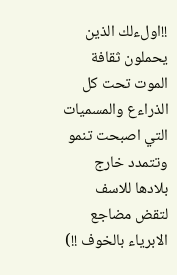!!اولءلك الذين يحملون ثقافة الموت تحت كل الذراءع والمسميات التي اصبحت تنمو وتتمدد خارج بلادها للاسف لتقض مضاجع الابرياء بالخوف !!)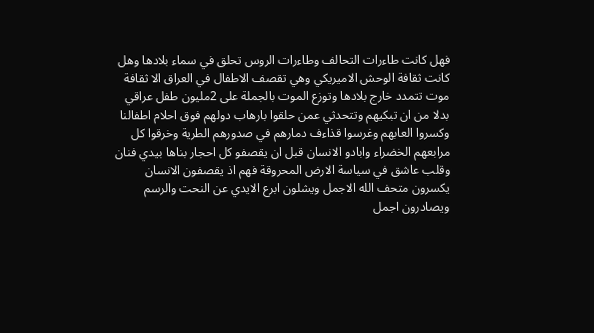فهل كانت طاءرات التحالف وطاءرات الروس تحلق في سماء بلادها وهل كانت ثقافة الوحش الاميريكي وهي تقصف الاطفال في العراق الا ثقافة موت تتمدد خارج بلادها وتوزع الموت بالجملة على 2مليون طفل عراقي بدلا من ان تبكيهم وتتحدثي عمن حلقوا بارهاب دولهم فوق احلام اطفالنا وكسروا العابهم وغرسوا قذاءف دمارهم في صدورهم الطرية وخرقوا كل مرابعهم الخضراء وابادو الانسان قبل ان يقصفو كل احجار بناها بيدي فنان وقلب عاشق في سياسة الارض المحروقة فهم اذ يقصفون الانسان يكسرون متحف الله الاجمل ويشلون ابرع الايدي عن النحت والرسم ويصادرون اجمل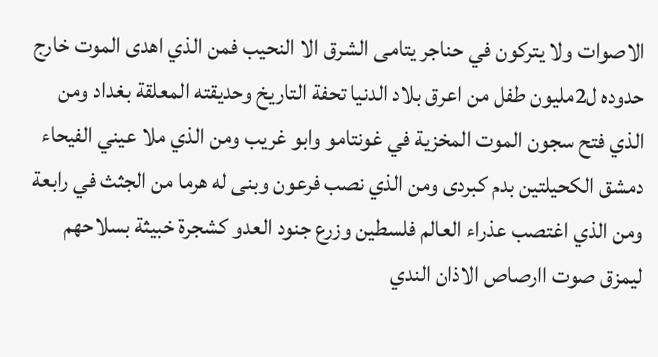الاصوات ولا يتركون في حناجر يتامى الشرق الا النحيب فمن الذي اهدى الموت خارج حدوده ل2مليون طفل من اعرق بلاد الدنيا تحفة التاريخ وحديقته المعلقة بغداد ومن الذي فتح سجون الموت المخزية في غونتامو وابو غريب ومن الذي ملا عيني الفيحاء دمشق الكحيلتين بدم كبردى ومن الذي نصب فرعون وبنى له هرما من الجثث في رابعة ومن الذي اغتصب عذراء العالم فلسطين وزرع جنود العدو كشجرة خبيثة بسلاحهم ليمزق صوت اارصاص الاذان الندي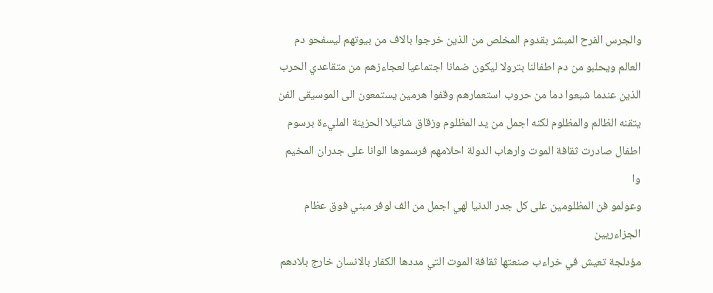والجرس الفرح المبشر بقدوم المخلص من الذين خرجوا بالاف من بيوتهم ليسفحو دم العالم ويحلبو من دم اطفالنا بترولا ليكون ضمانا اجتماعيا لعجاءزهم من متقاعدي الحرب الذين عندما شبعوا دما من حروب استعمارهم وقفوا هرمين يستمعون الى الموسيقى الفن يتقنه الظالم والمظلوم لكنه اجمل من يد المظلوم وزقاق شاتيلا الحزينة المليءة برسوم اطفال صادرت ثقافة الموت وارهاب الدولة احلامهم فرسموها الوانا على جدران المخيم وا
وعولمو فن المظلومين على كل جدر الدنيا لهي اجمل من الف لوفر مبني فوق عظام الجزاءريين
مؤدلجة تعيش في خراءب صنعتها ثقافة الموت التي مددها الكفار بالانسان خارج بلادهم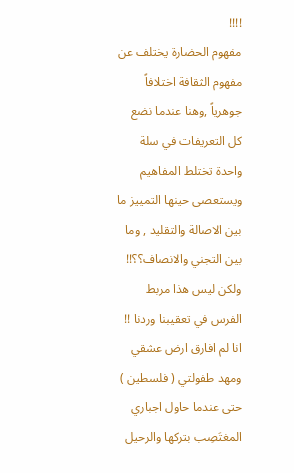!!!!
مفهوم الحضارة يختلف عن مفهوم الثقافة اختلافاً جوهرياً ,وهنا عندما نضع كل التعريفات في سلة واحدة تختلط المفاهيم ويستعصى حينها التمييز ما بين الاصالة والتقليد , وما بين التجني والانصاف؟؟!! ولكن ليس هذا مربط الفرس في تعقيبنا وردنا !!
انا لم افارق ارض عشقي ومهد طفولتي ( فلسطين ) حتى عندما حاول اجباري المغتَصِب بتركها والرحيل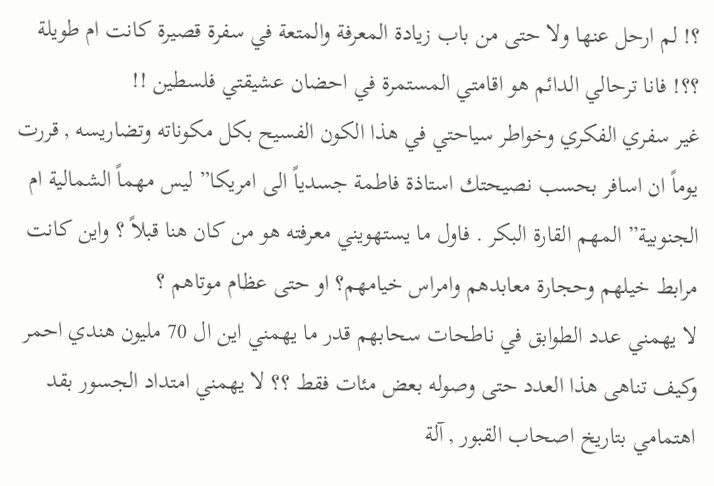؟! لم ارحل عنها ولا حتى من باب زيادة المعرفة والمتعة في سفرة قصيرة كانت ام طويلة ؟؟! فانا ترحالي الدائم هو اقامتي المستمرة في احضان عشيقتي فلسطين !!
غير سفري الفكري وخواطر سياحتي في هذا الكون الفسيح بكل مكوناته وتضاريسه , قررت يوماً ان اسافر بحسب نصيحتك استاذة فاطمة جسدياً الى امريكا” ليس مهماً الشمالية ام الجنوبية” المهم القارة البكر . فاول ما يستهويني معرفته هو من كان هنا قبلاً ؟ واين كانت مرابط خيلهم وحجارة معابدهم وامراس خيامهم؟ او حتى عظام موتاهم ؟
لا يهمني عدد الطوابق في ناطحات سحابهم قدر ما يهمني اين ال 70 مليون هندي احمر وكيف تناهى هذا العدد حتى وصوله بعض مئات فقط ؟؟ لا يهمني امتداد الجسور بقد اهتمامي بتاريخ اصحاب القبور , آلة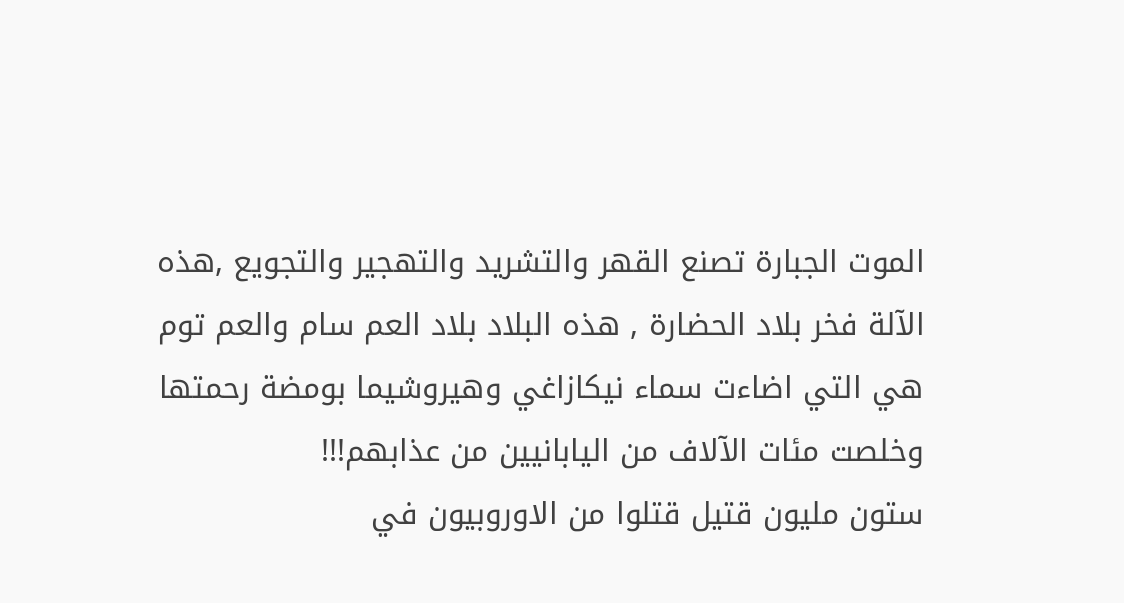الموت الجبارة تصنع القهر والتشريد والتهجير والتجويع ,هذه الآلة فخر بلاد الحضارة , هذه البلاد بلاد العم سام والعم توم هي التي اضاءت سماء نيكازاغي وهيروشيما بومضة رحمتها وخلصت مئات الآلاف من اليابانيين من عذابهم!!!
ستون مليون قتيل قتلوا من الاوروبيون في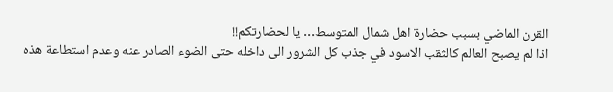القرن الماضي بسبب حضارة اهل شمال المتوسط… يا لحضارتكم!!
اذا لم يصبح العالم كالثقب الاسود في جذب كل الشرور الى داخله حتى الضوء الصادر عنه وعدم استطاعة هذه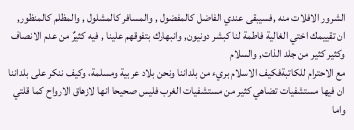الشرور الافلات منه ,فسيبقى عندي الفاضل كالمفضول , والمسافر كالمشلول , والمظلم كالمنظور,
ان تقييمك اختي الغالية فاطمة لنا كبشر دونيون, وانبهارك بتفوقهم علينا , فيه كثيرٌ من عدم الانصاف وكثير كثير من جلد الذات, والسلام
مع الاحترام للكاتبةفكيف الاسلام بريء من بلداننا ونحن بلاد عربية ومسلمة، وكيف ننكر على بلداننا ان فيها مستشفيات تضاهي كثير من مستشفيات الغرب فليس صحيحا انها لازهاق الارواح كما قلتي واما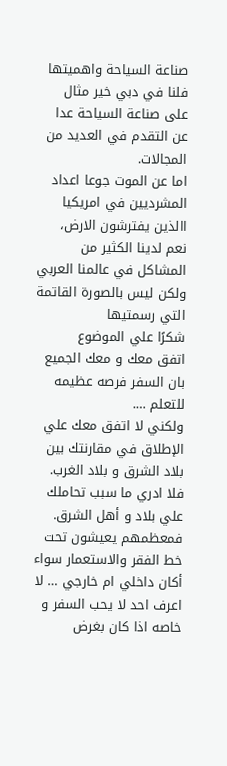صناعة السياحة واهميتها فلنا في دبي خير مثال على صناعة السياحة عدا عن التقدم في العديد من المجالات.
اما عن الموت جوعا اعداد المشرديين في امريكيا االذين يفترشون الارض، نعم لدينا الكثير من المشاكل في عالمنا العربي ولكن ليس بالصورة القاتمة التي رسمتيها
شكرًا علي الموضوع
اتفق معك و معك الجميع بان السفر فرصه عظيمه للتعلم ….
ولكني لا اتفق معك علي الإطلاق في مقارنتك بين بلاد الشرق و بلاد الغرب. فلا ادري ما سبب تحاملك علي بلاد و أهل الشرق. فمعظمهم يعيشون تحت خط الفقر والاستعمار سواء أكان داخلي ام خارجي … لا اعرف احد لا يحب السفر و خاصه اذا كان بغرض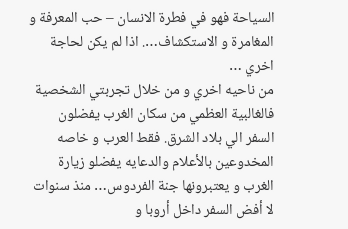السياحة فهو في فطرة الانسان – حب المعرفة و المغامرة و الاستكشاف…. اذا لم يكن لحاجة اخري …
من ناحيه اخري و من خلال تجربتي الشخصية فالغالبية العظمي من سكان الغرب يفضلون السفر الي بلاد الشرق. فقط العرب و خاصه المخدوعين بالأعلام والدعايه يفضلو زيارة الغرب و يعتبرونها جنة الفردوس… منذ سنوات لا أفض السفر داخل أروبا و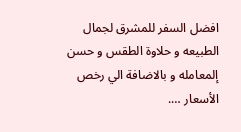افضل السفر للمشرق لجمال الطبيعه و حلاوة الطقس و حسن إلمعامله و بالاضافة الي رخص الأسعار ….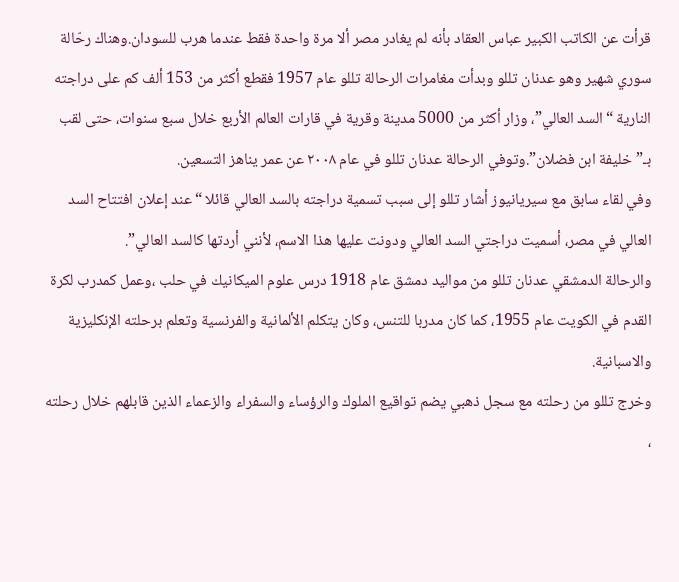قرأت عن الكاتب الكبير عباس العقاد بأنه لم يغادر مصر ألا مرة واحدة فقط عندما هرب للسودان.وهناك رحّالة سوري شهير وهو عدنان تللو وبدأت مغامرات الرحالة تللو عام 1957 فقطع أكثر من 153 ألف كم على دراجته النارية “السد العالي”، وزار أكثر من 5000 مدينة وقرية في قارات العالم الأربع خلال سبع سنوات، حتى لقب بـ”خليفة ابن فضلان”.وتوفي الرحالة عدنان تللو في عام ٢٠٠٨ عن عمر يناهز التسعين.
وفي لقاء سابق مع سيريانيوز أشار تللو إلى سبب تسمية دراجته بالسد العالي قائلا “عند إعلان افتتاح السد العالي في مصر، أسميت دراجتي السد العالي ودونت عليها هذا الاسم، لأنني أردتها كالسد العالي”.
والرحالة الدمشقي عدنان تللو من مواليد دمشق عام 1918 درس علوم الميكانيك في حلب ،وعمل كمدرب لكرة القدم في الكويت عام 1955، كما كان مدربا للتنس، وكان يتكلم الألمانية والفرنسية وتعلم برحلته الإنكليزية والاسبانية.
وخرج تللو من رحلته مع سجل ذهبي يضم تواقيع الملوك والرؤساء والسفراء والزعماء الذين قابلهم خلال رحلته ،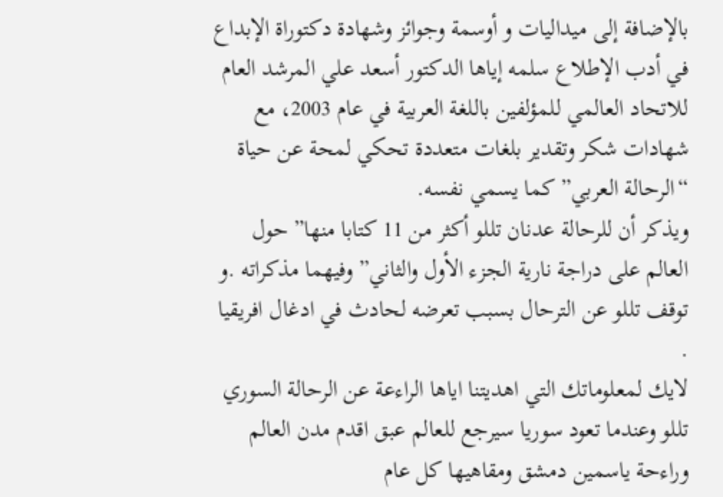بالإضافة إلى ميداليات و أوسمة وجوائز وشهادة دكتوراة الإبداع في أدب الإطلاع سلمه إياها الدكتور أسعد علي المرشد العام للاتحاد العالمي للمؤلفين باللغة العربية في عام 2003، مع شهادات شكر وتقدير بلغات متعددة تحكي لمحة عن حياة “الرحالة العربي” كما يسمي نفسه.
ويذكر أن للرحالة عدنان تللو أكثر من 11 كتابا منها” حول العالم على دراجة نارية الجزء الأول والثاني” وفيهما مذكراته .و توقف تللو عن الترحال بسبب تعرضه لحادث في ادغال افريقيا .
لايك لمعلوماتك التي اهديتنا اياها الراءعة عن الرحالة السوري تللو وعندما تعود سوريا سيرجع للعالم عبق اقدم مدن العالم وراءحة ياسمين دمشق ومقاهيها كل عام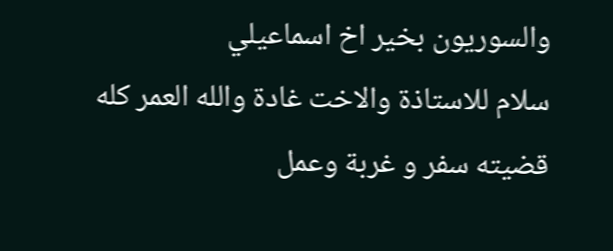والسوريون بخير اخ اسماعيلي
سلام للاستاذة والاخت غادة والله العمر كله قضيته سفر و غربة وعمل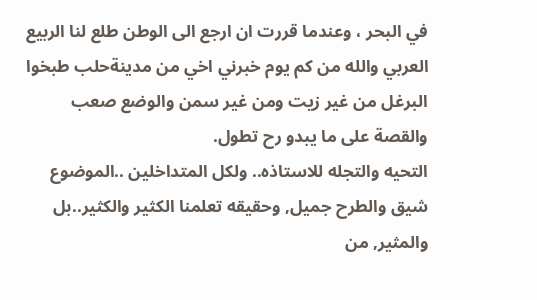في البحر ، وعندما قررت ان ارجع الى الوطن طلع لنا الربيع العربي والله من كم يوم خبرني اخي من مدينةحلب طبخوا البرغل من غير زيت ومن غير سمن والوضع صعب والقصة على ما يبدو رح تطول.
التحيه والتجله للاستاذه.. ولكل المتداخلين ..الموضوع شيق والطرح جميل, وحقيقه تعلمنا الكثير والكثير..بل والمثير, من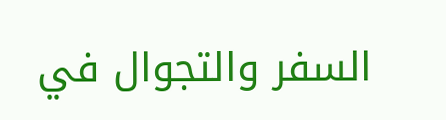السفر والتجوال في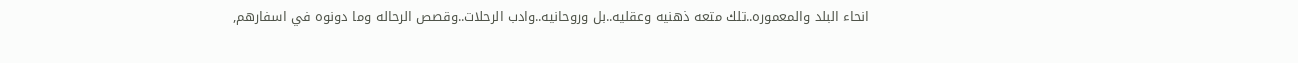انحاء البلد والمعموره..تلك متعه ذهنيه وعقليه..بل وروحانيه..وادب الرحلات..وقصص الرحاله وما دونوه في اسفارهم,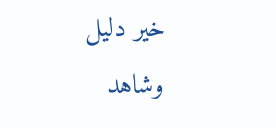خير دليل وشاهد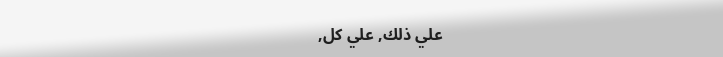علي ذلك, علي كل,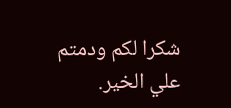شكرا لكم ودمتم علي الخير.